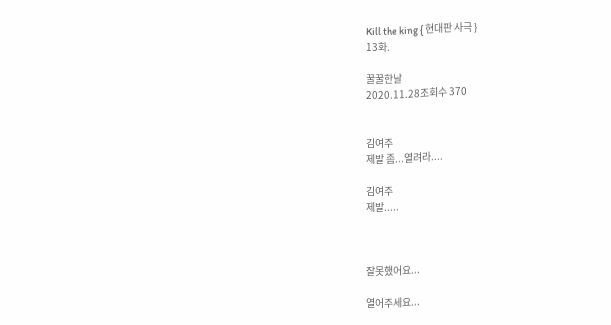Kill the king { 현대판 사극 }
13화.

꿀꿀한날
2020.11.28조회수 370


김여주
제발 좀...열려라....

김여주
제발.....



잘못했어요...

열어주세요...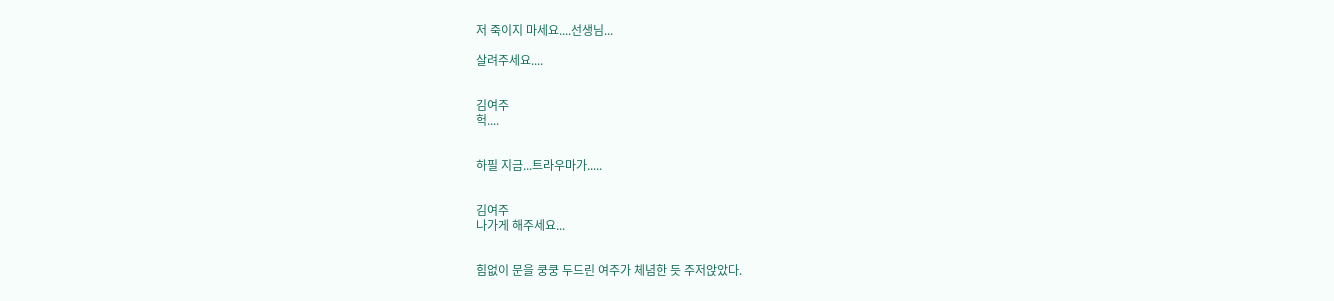저 죽이지 마세요....선생님...

살려주세요....


김여주
헉....


하필 지금...트라우마가.....


김여주
나가게 해주세요...


힘없이 문을 쿵쿵 두드린 여주가 체념한 듯 주저앉았다.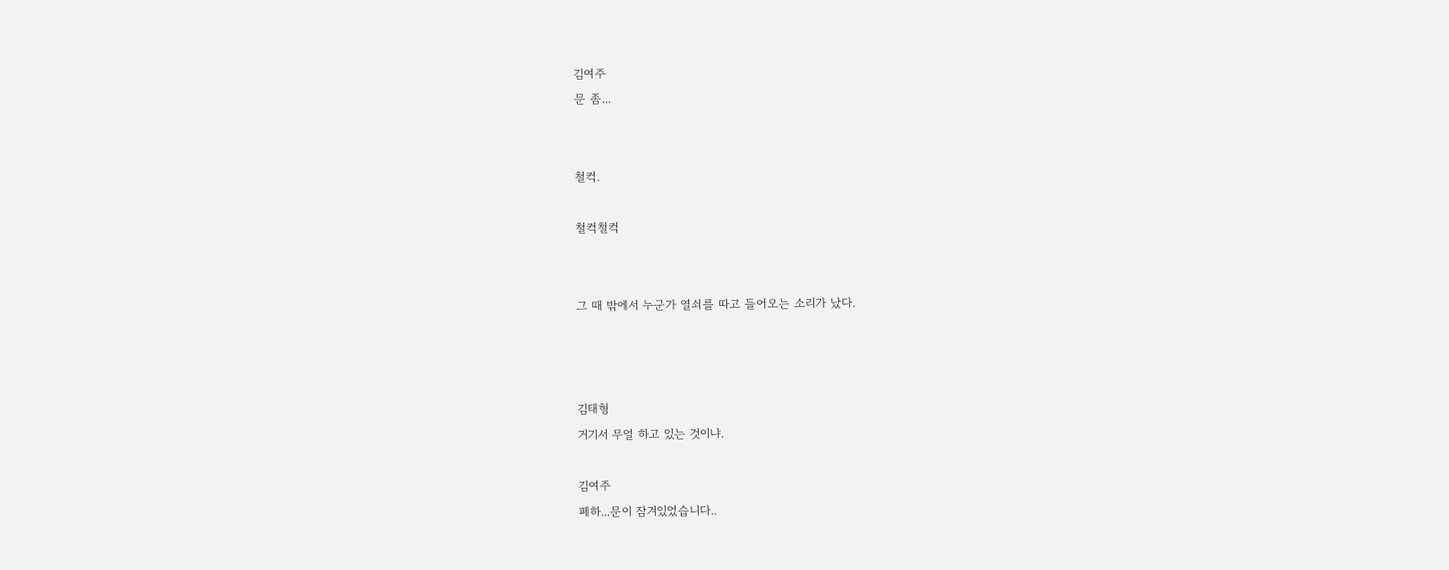김여주
문 좀...


철컥.

철컥철컥


그 때 밖에서 누군가 열쇠를 따고 들어오는 소리가 났다.



김태형
거기서 무얼 하고 있는 것이냐.

김여주
폐하...문이 잠겨있었습니다..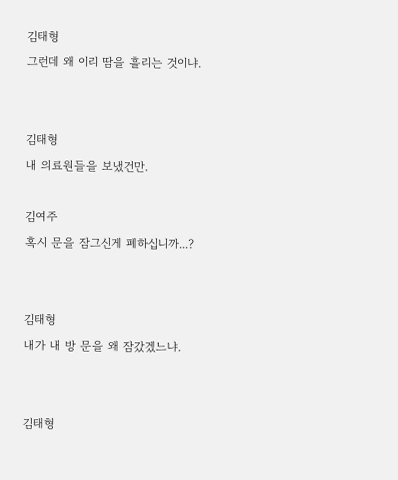김태형
그런데 왜 이리 땀을 흘리는 것이냐.


김태형
내 의료원들을 보냈건만.

김여주
혹시 문을 잠그신게 폐하십니까...?


김태형
내가 내 방 문을 왜 잠갔겠느냐.


김태형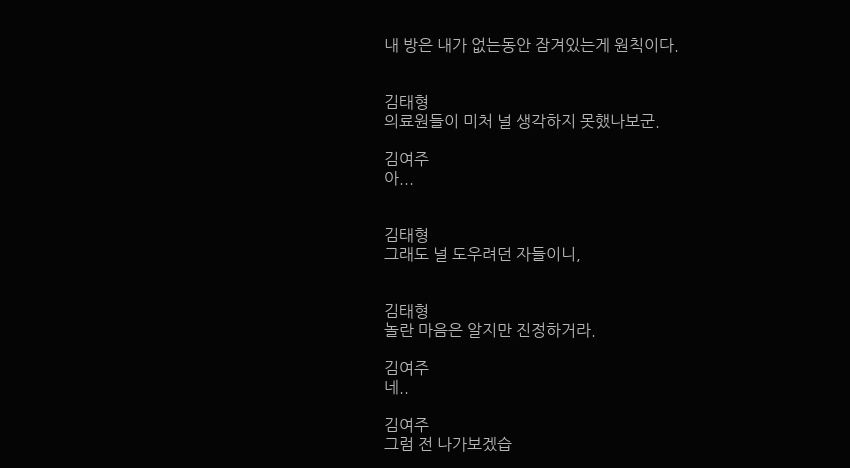내 방은 내가 없는동안 잠겨있는게 원칙이다.


김태형
의료원들이 미처 널 생각하지 못했나보군.

김여주
아...


김태형
그래도 널 도우려던 자들이니,


김태형
놀란 마음은 알지만 진정하거라.

김여주
네..

김여주
그럼 전 나가보겠습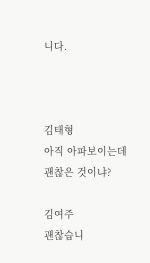니다.



김태형
아직 아파보이는데 괜찮은 것이냐?

김여주
괜찮습니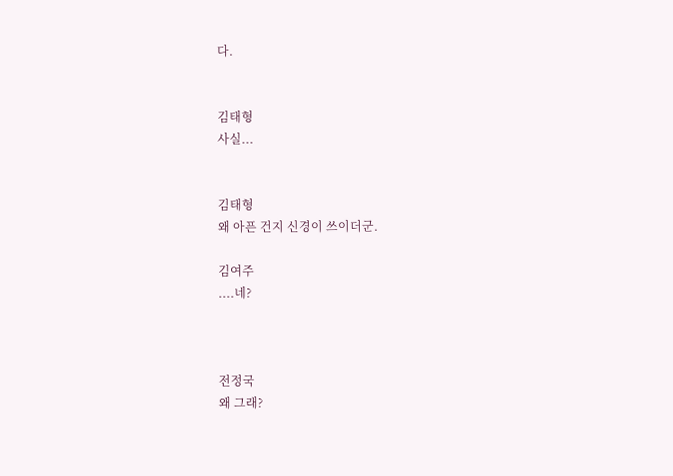다.


김태형
사실...


김태형
왜 아픈 건지 신경이 쓰이더군.

김여주
....네?



전정국
왜 그래?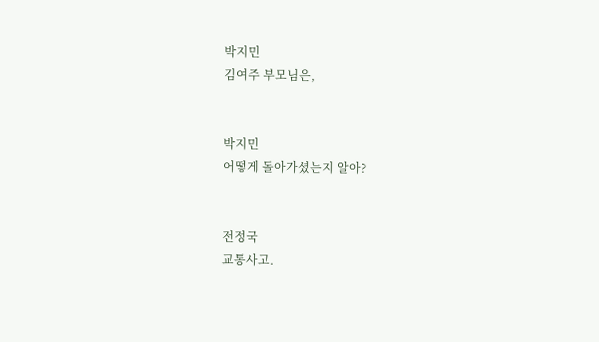박지민
김여주 부모님은,


박지민
어떻게 돌아가셨는지 알아?


전정국
교통사고.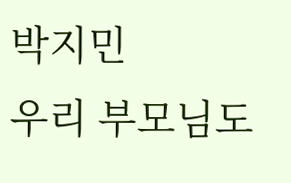박지민
우리 부모님도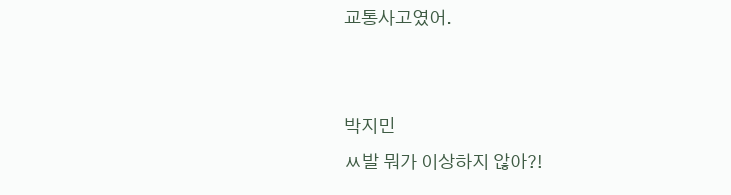교통사고였어.


박지민
ㅆ발 뭐가 이상하지 않아?!